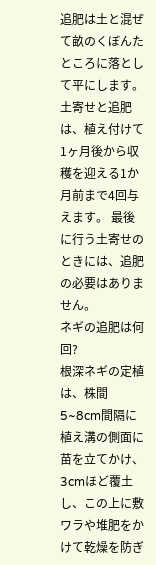追肥は土と混ぜて畝のくぼんたところに落として平にします。 土寄せと追肥は、植え付けて1ヶ月後から収穫を迎える1か月前まで4回与えます。 最後に行う土寄せのときには、追肥の必要はありません。
ネギの追肥は何回?
根深ネギの定植は、株間5~8cm間隔に植え溝の側面に苗を立てかけ、3cmほど覆土し、この上に敷ワラや堆肥をかけて乾燥を防ぎ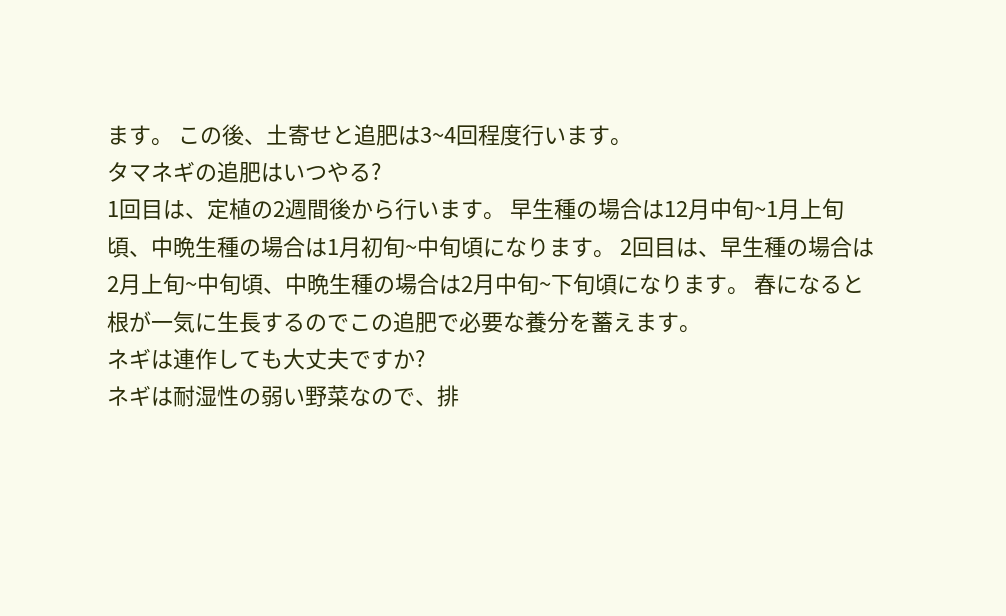ます。 この後、土寄せと追肥は3~4回程度行います。
タマネギの追肥はいつやる?
1回目は、定植の2週間後から行います。 早生種の場合は12月中旬~1月上旬頃、中晩生種の場合は1月初旬~中旬頃になります。 2回目は、早生種の場合は2月上旬~中旬頃、中晩生種の場合は2月中旬~下旬頃になります。 春になると根が一気に生長するのでこの追肥で必要な養分を蓄えます。
ネギは連作しても大丈夫ですか?
ネギは耐湿性の弱い野菜なので、排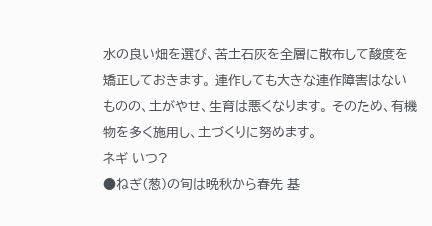水の良い畑を選び、苦土石灰を全層に散布して酸度を矯正しておきます。 連作しても大きな連作障害はないものの、土がやせ、生育は悪くなります。 そのため、有機物を多く施用し、土づくりに努めます。
ネギ いつ?
●ねぎ(葱)の旬は晩秋から春先 基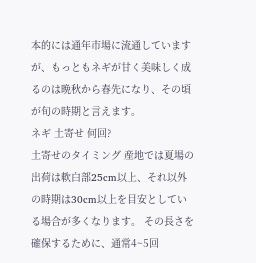本的には通年市場に流通していますが、もっともネギが甘く美味しく成るのは晩秋から春先になり、その頃が旬の時期と言えます。
ネギ 土寄せ 何回?
土寄せのタイミング 産地では夏場の出荷は軟白部25cm以上、それ以外の時期は30cm以上を目安としている場合が多くなります。 その長さを確保するために、通常4~5回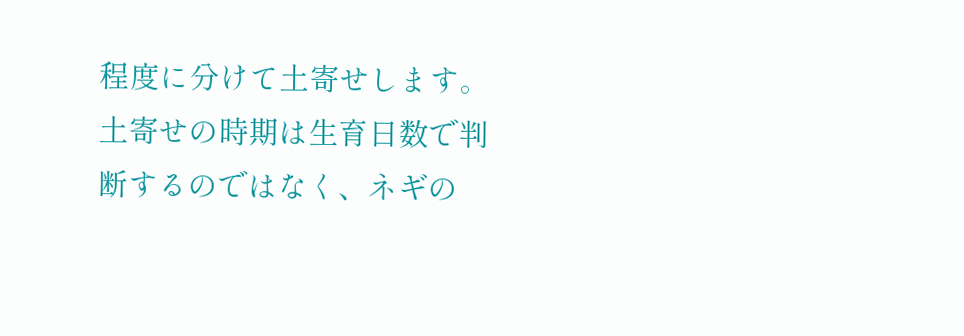程度に分けて土寄せします。 土寄せの時期は生育日数で判断するのではなく、ネギの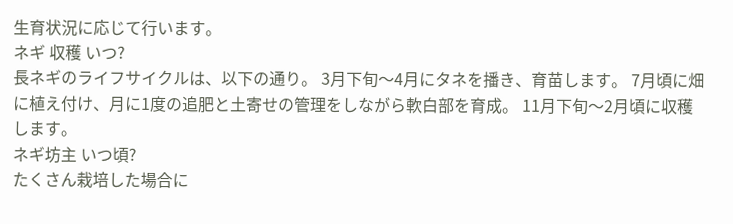生育状況に応じて行います。
ネギ 収穫 いつ?
長ネギのライフサイクルは、以下の通り。 3月下旬〜4月にタネを播き、育苗します。 7月頃に畑に植え付け、月に1度の追肥と土寄せの管理をしながら軟白部を育成。 11月下旬〜2月頃に収穫します。
ネギ坊主 いつ頃?
たくさん栽培した場合に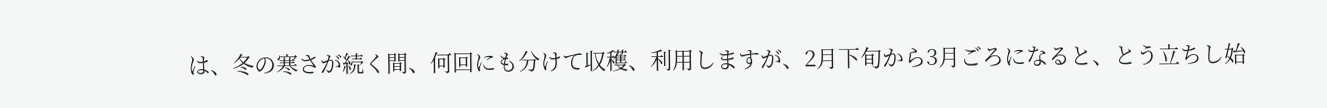は、冬の寒さが続く間、何回にも分けて収穫、利用しますが、2月下旬から3月ごろになると、とう立ちし始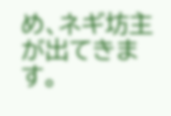め、ネギ坊主が出てきます。